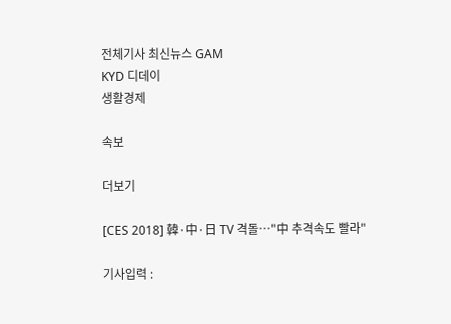전체기사 최신뉴스 GAM
KYD 디데이
생활경제

속보

더보기

[CES 2018] 韓·中·日 TV 격돌…"中 추격속도 빨라"

기사입력 :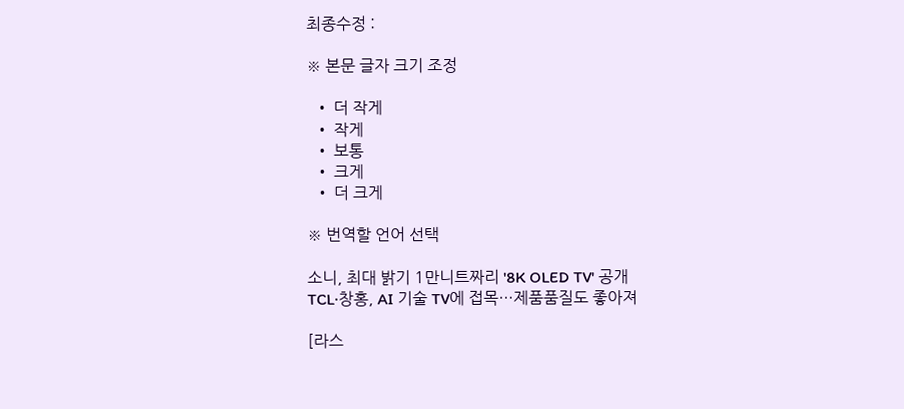최종수정 :

※ 본문 글자 크기 조정

  • 더 작게
  • 작게
  • 보통
  • 크게
  • 더 크게

※ 번역할 언어 선택

소니, 최대 밝기 1만니트짜리 '8K OLED TV' 공개
TCL·창홍, AI 기술 TV에 접목…제품품질도 좋아져

[라스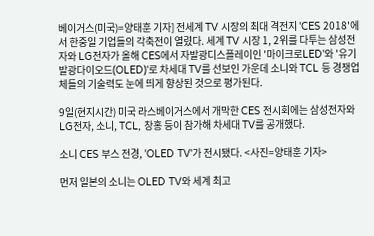베이거스(미국)=양태훈 기자] 전세계 TV 시장의 최대 격전지 'CES 2018'에서 한중일 기업들의 각축전이 열렸다. 세계 TV 시장 1, 2위를 다투는 삼성전자와 LG전자가 올해 CES에서 자발광디스플레이인 '마이크로LED'와 '유기발광다이오드(OLED)'로 차세대 TV를 선보인 가운데 소니와 TCL 등 경쟁업체들의 기술력도 눈에 띄게 향상된 것으로 평가된다.

9일(현지시간) 미국 라스베이거스에서 개막한 CES 전시회에는 삼성전자와 LG전자, 소니, TCL, 창홍 등이 참가해 차세대 TV를 공개했다.

소니 CES 부스 전경, 'OLED TV'가 전시됐다. <사진=양태훈 기자>

먼저 일본의 소니는 OLED TV와 세계 최고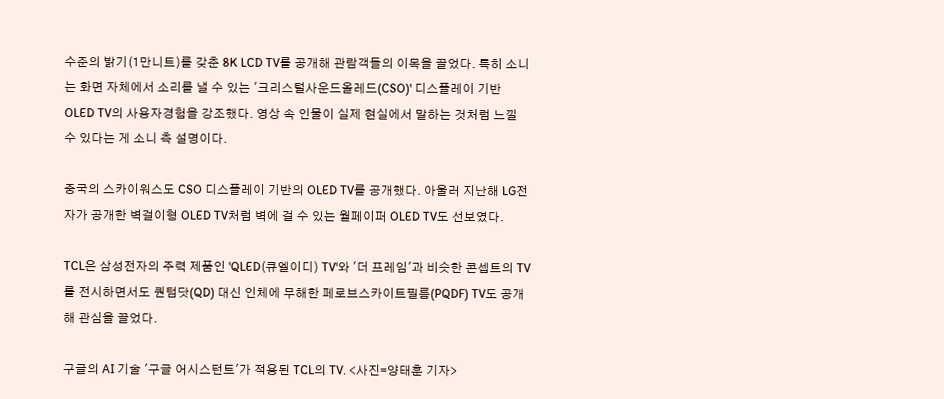수준의 밝기(1만니트)를 갖춘 8K LCD TV를 공개해 관람객들의 이목을 끌었다. 특히 소니는 화면 자체에서 소리를 낼 수 있는 '크리스털사운드올레드(CSO)' 디스플레이 기반 OLED TV의 사용자경험을 강조했다. 영상 속 인물이 실제 현실에서 말하는 것처럼 느낄 수 있다는 게 소니 측 설명이다.

중국의 스카이워스도 CSO 디스플레이 기반의 OLED TV를 공개했다. 아울러 지난해 LG전자가 공개한 벽걸이형 OLED TV처럼 벽에 걸 수 있는 월페이퍼 OLED TV도 선보였다.

TCL은 삼성전자의 주력 제품인 'QLED(큐엘이디) TV'와 '더 프레임'과 비슷한 콘셉트의 TV를 전시하면서도 퀀텀닷(QD) 대신 인체에 무해한 페로브스카이트필름(PQDF) TV도 공개해 관심을 끌었다.

구글의 AI 기술 '구글 어시스턴트'가 적용된 TCL의 TV. <사진=양태훈 기자>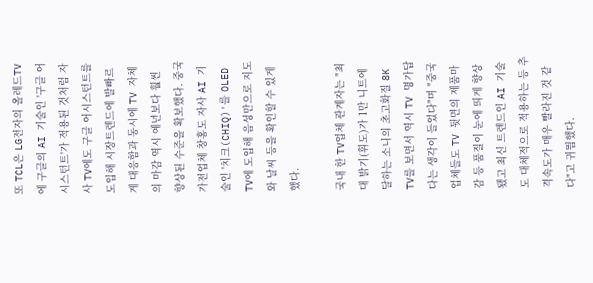또 TCL은 LG전자의 올레드TV에 구글의 AI 기술인 '구글 어시스턴트'가 적용된 것처럼 자사 TV에도 구글 어시스턴트를 도입해 시장트렌드에 발빠르게 대응함과 동시에 TV 자체의 마감 역시 예년보다 훨씬 향상된 수준을 확보했다. 중국 가전업체 창홍도 자사 AI 기술인 '치크(CHIQ)'를 OLED TV에 도입해 음성만으로 지도와 날씨 등을 확인할 수 있게 했다.

국내 한 TV업체 관계자는 "최대 밝기(휘도)가 1만 니트에 달하는 소니의 초고화질 8K TV를 보면서 역시 TV 명가답다는 생각이 들었다"며 "중국 업체들도 TV 뒷면의 제품마감 등 품질이 눈에 띄게 향상됐고 최신 트렌드인 AI 기술도 대체적으로 적용하는 등 추격속도가 매우 빨라진 것 같다"고 귀띔했다.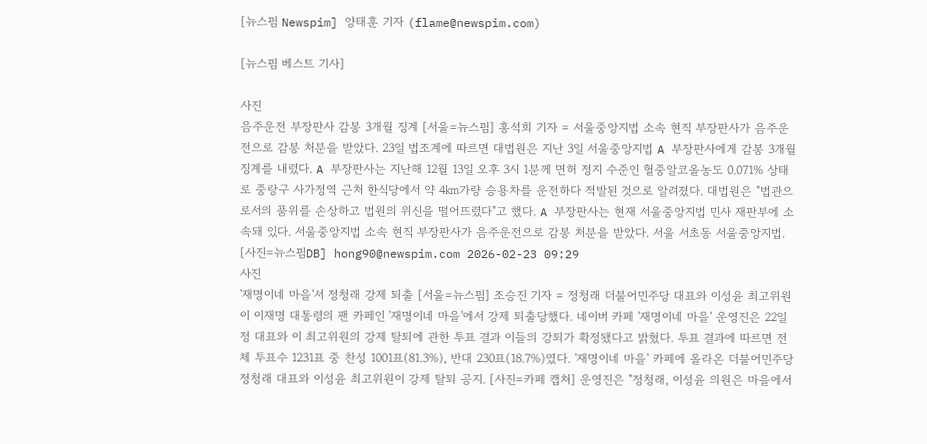[뉴스핌 Newspim] 양태훈 기자 (flame@newspim.com)

[뉴스핌 베스트 기사]

사진
음주운전 부장판사 감봉 3개월 징계 [서울=뉴스핌] 홍석희 기자 = 서울중앙지법 소속 현직 부장판사가 음주운전으로 감봉 처분을 받았다. 23일 법조계에 따르면 대법원은 지난 3일 서울중앙지법 A 부장판사에게 감봉 3개월 징계를 내렸다. A 부장판사는 지난해 12월 13일 오후 3시 1분께 면허 정지 수준인 혈중알코올농도 0.071% 상태로 중랑구 사가정역 근처 한식당에서 약 4㎞가량 승용차를 운전하다 적발된 것으로 알려졌다. 대법원은 "법관으로서의 품위를 손상하고 법원의 위신을 떨어뜨렸다"고 했다. A 부장판사는 현재 서울중앙지법 민사 재판부에 소속돼 있다. 서울중앙지법 소속 현직 부장판사가 음주운전으로 감봉 처분을 받았다. 서울 서초동 서울중앙지법. [사진=뉴스핌DB] hong90@newspim.com 2026-02-23 09:29
사진
'재명이네 마을'서 정청래 강제 퇴출 [서울=뉴스핌] 조승진 기자 = 정청래 더불어민주당 대표와 이성윤 최고위원이 이재명 대통령의 팬 카페인 '재명이네 마을'에서 강제 퇴출당했다. 네이버 카페 '재명이네 마을' 운영진은 22일 정 대표와 이 최고위원의 강제 탈퇴에 관한 투표 결과 이들의 강퇴가 확정됐다고 밝혔다. 투표 결과에 따르면 전체 투표수 1231표 중 찬성 1001표(81.3%), 반대 230표(18.7%)였다. '재명이네 마을' 카페에 올라온 더불어민주당 정청래 대표와 이성윤 최고위원이 강제 탈퇴 공지. [사진=카페 캡쳐] 운영진은 "정청래, 이성윤 의원은 마을에서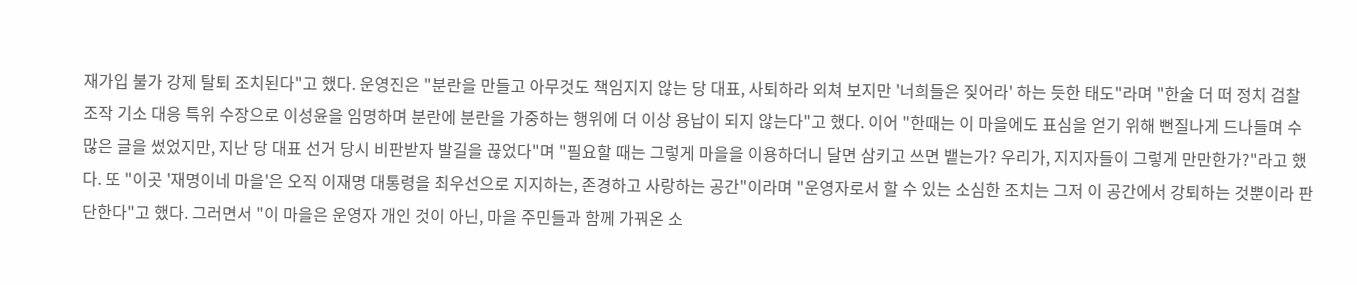재가입 불가 강제 탈퇴 조치된다"고 했다. 운영진은 "분란을 만들고 아무것도 책임지지 않는 당 대표, 사퇴하라 외쳐 보지만 '너희들은 짖어라' 하는 듯한 태도"라며 "한술 더 떠 정치 검찰 조작 기소 대응 특위 수장으로 이성윤을 임명하며 분란에 분란을 가중하는 행위에 더 이상 용납이 되지 않는다"고 했다. 이어 "한때는 이 마을에도 표심을 얻기 위해 뻔질나게 드나들며 수많은 글을 썼었지만, 지난 당 대표 선거 당시 비판받자 발길을 끊었다"며 "필요할 때는 그렇게 마을을 이용하더니 달면 삼키고 쓰면 뱉는가? 우리가, 지지자들이 그렇게 만만한가?"라고 했다. 또 "이곳 '재명이네 마을'은 오직 이재명 대통령을 최우선으로 지지하는, 존경하고 사랑하는 공간"이라며 "운영자로서 할 수 있는 소심한 조치는 그저 이 공간에서 강퇴하는 것뿐이라 판단한다"고 했다. 그러면서 "이 마을은 운영자 개인 것이 아닌, 마을 주민들과 함께 가꿔온 소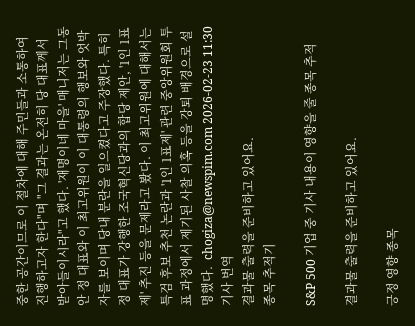중한 공간이므로 이 절차에 대해 주민들과 소통하여 진행하고자 한다"며 "그 결과는 온전히 당 대표께서 받아들이시라"고 했다. '재명이네 마을' 매니저는 그동안 정 대표와 이 최고위원이 이 대통령의 행보와 엇박자를 보이며 당내 분란을 일으켰다고 주장했다. 특히 정 대표가 강행한 조국혁신당과의 합당 제안, '1인 1표제' 추진 등을 문제라고 봤다. 이 최고위원에 대해서는 특검 후보 추천 논란과 '1인 1표제' 관련 중앙위원회 투표 과정에서 제기된 사찰 의혹 등을 강퇴 배경으로 설명했다.  chogiza@newspim.com 2026-02-23 11:30
기사 번역
결과물 출력을 준비하고 있어요.
종목 추적기

S&P 500 기업 중 기사 내용이 영향을 줄 종목 추적

결과물 출력을 준비하고 있어요.

긍정 영향 종목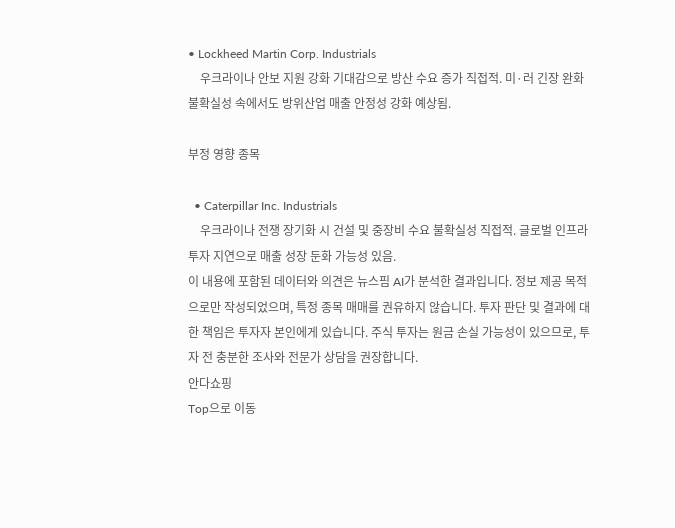• Lockheed Martin Corp. Industrials
    우크라이나 안보 지원 강화 기대감으로 방산 수요 증가 직접적. 미·러 긴장 완화 불확실성 속에서도 방위산업 매출 안정성 강화 예상됨.

부정 영향 종목

  • Caterpillar Inc. Industrials
    우크라이나 전쟁 장기화 시 건설 및 중장비 수요 불확실성 직접적. 글로벌 인프라 투자 지연으로 매출 성장 둔화 가능성 있음.
이 내용에 포함된 데이터와 의견은 뉴스핌 AI가 분석한 결과입니다. 정보 제공 목적으로만 작성되었으며, 특정 종목 매매를 권유하지 않습니다. 투자 판단 및 결과에 대한 책임은 투자자 본인에게 있습니다. 주식 투자는 원금 손실 가능성이 있으므로, 투자 전 충분한 조사와 전문가 상담을 권장합니다.
안다쇼핑
Top으로 이동